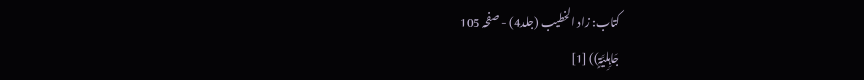کتاب: زاد الخطیب (جلد4) - صفحہ 105
جَاہِلِیَّۃٍ)) [1]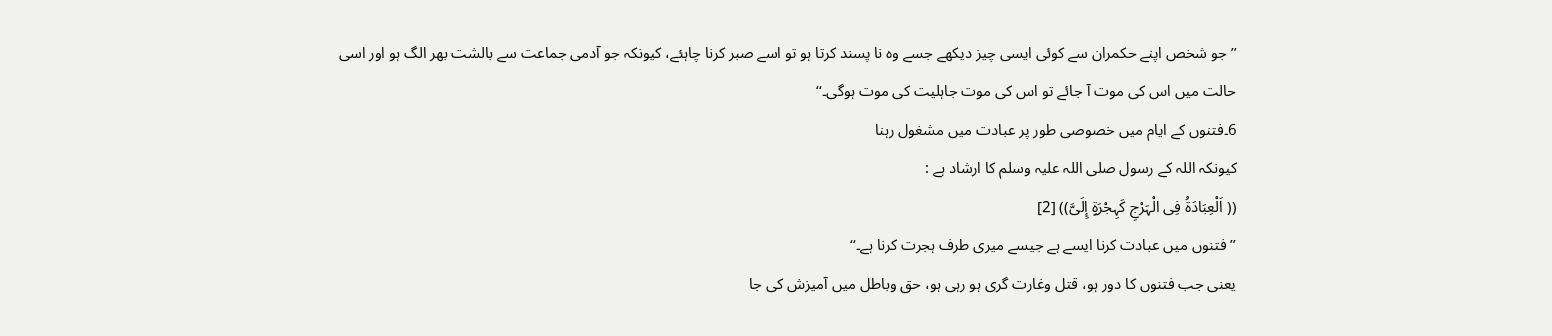’’ جو شخص اپنے حکمران سے کوئی ایسی چیز دیکھے جسے وہ نا پسند کرتا ہو تو اسے صبر کرنا چاہئے، کیونکہ جو آدمی جماعت سے بالشت بھر الگ ہو اور اسی حالت میں اس کی موت آ جائے تو اس کی موت جاہلیت کی موت ہوگی۔‘‘
6۔فتنوں کے ایام میں خصوصی طور پر عبادت میں مشغول رہنا
کیونکہ اللہ کے رسول صلی اللہ علیہ وسلم کا ارشاد ہے :
(( اَلْعِبَادَۃُ فِی الْہَرْجِ کَہِجْرَۃٍ إِلَیَّ)) [2]
’’ فتنوں میں عبادت کرنا ایسے ہے جیسے میری طرف ہجرت کرنا ہے۔‘‘
یعنی جب فتنوں کا دور ہو، قتل وغارت گری ہو رہی ہو، حق وباطل میں آمیزش کی جا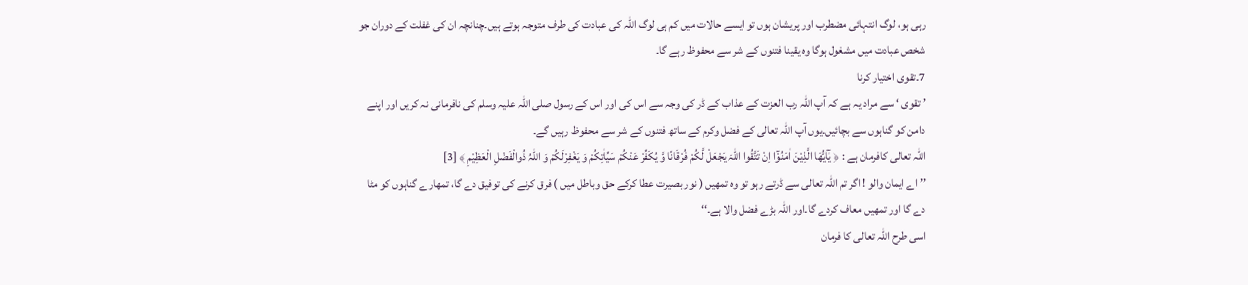رہی ہو، لوگ انتہائی مضطرب اور پریشان ہوں تو ایسے حالات میں کم ہی لوگ اللہ کی عبادت کی طرف متوجہ ہوتے ہیں۔چنانچہ ان کی غفلت کے دوران جو شخص عبادت میں مشغول ہوگا وہ یقینا فتنوں کے شر سے محفوظ رہے گا۔
7۔تقوی اختیار کرنا
’ تقوی ‘ سے مراد یہ ہے کہ آپ اللہ رب العزت کے عذاب کے ڈر کی وجہ سے اس کی اور اس کے رسول صلی اللہ علیہ وسلم کی نافرمانی نہ کریں اور اپنے دامن کو گناہوں سے بچائیں۔یوں آپ اللہ تعالی کے فضل وکرم کے ساتھ فتنوں کے شر سے محفوظ رہیں گے۔
اللہ تعالی کافرمان ہے : ﴿ یٰٓاَیُّھَا الَّذِیْنَ اٰمَنُوْٓا اِنْ تَتَّقُوا اللّٰہَ یَجْعَلْ لَّکُمْ فُرْقَانًا وَّ یُکَفِّرْ عَنْکُمْ سَیِّاٰتِکُمْ وَ یَغْفِرْلَکُمْ وَ اللّٰہُ ذُوالْفَضْلِ الْعَظِیْمِ ﴾ [3]
’’ اے ایمان والو ! اگر تم اللہ تعالی سے ڈرتے رہو تو وہ تمھیں ( نور بصیرت عطا کرکے حق وباطل میں ) فرق کرنے کی توفیق دے گا، تمھارے گناہوں کو مٹا دے گا اور تمھیں معاف کردے گا۔اور اللہ بڑے فضل والا ہے۔‘‘
اسی طرح اللہ تعالی کا فرمان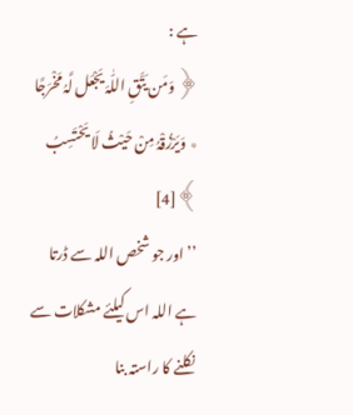ہے :
﴿ وَمَن یَتَّقِ اللّٰہَ یَجْعَل لَّہُ مَخْرَجًا ٭ وَیَرْزُقْہُ مِنْ حَیْثُ لَا یَحْتَسِبُ ﴾[4]
’’اور جو شخص اللہ سے ڈرتا ہے اللہ اس کیلئے مشکلات سے نکلنے کا راستہ بنا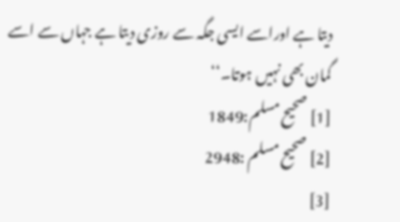دیتا ہے اوراسے ایسی جگہ سے روزی دیتا ہے جہاں سے اسے گمان بھی نہیں ہوتا۔‘‘
[1] صحیح مسلم:1849
[2] صحیح مسلم :2948
[3]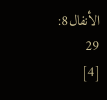الأنفال8: 29
[4]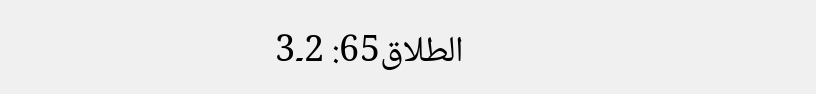الطلاق65: 2۔3